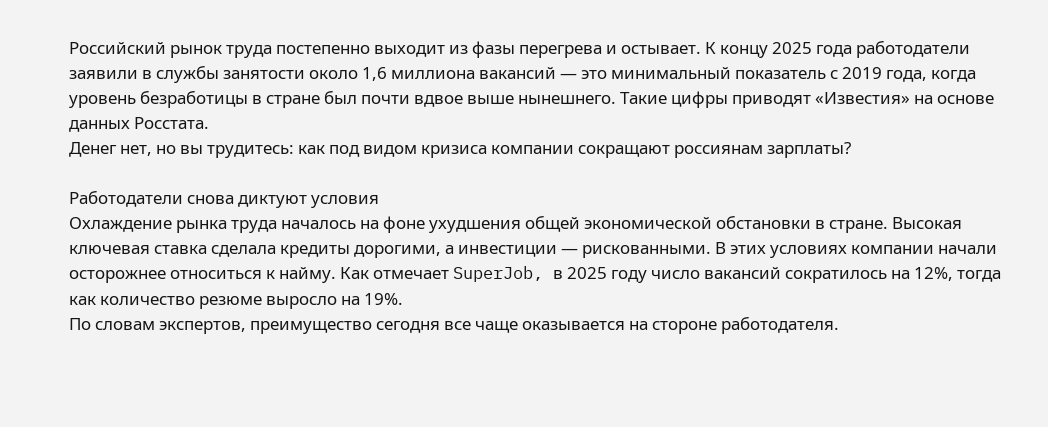Российский рынок труда постепенно выходит из фазы перегрева и остывает. К концу 2025 года работодатели заявили в службы занятости около 1,6 миллиона вакансий — это минимальный показатель с 2019 года, когда уровень безработицы в стране был почти вдвое выше нынешнего. Такие цифры приводят «Известия» на основе данных Росстата.
Денег нет, но вы трудитесь: как под видом кризиса компании сокращают россиянам зарплаты?

Работодатели снова диктуют условия
Охлаждение рынка труда началось на фоне ухудшения общей экономической обстановки в стране. Высокая ключевая ставка сделала кредиты дорогими, а инвестиции — рискованными. В этих условиях компании начали осторожнее относиться к найму. Как отмечает SuperJob, в 2025 году число вакансий сократилось на 12%, тогда как количество резюме выросло на 19%.
По словам экспертов, преимущество сегодня все чаще оказывается на стороне работодателя.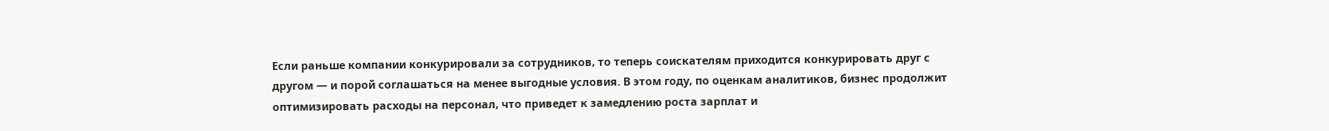Если раньше компании конкурировали за сотрудников, то теперь соискателям приходится конкурировать друг с другом — и порой соглашаться на менее выгодные условия. В этом году, по оценкам аналитиков, бизнес продолжит оптимизировать расходы на персонал, что приведет к замедлению роста зарплат и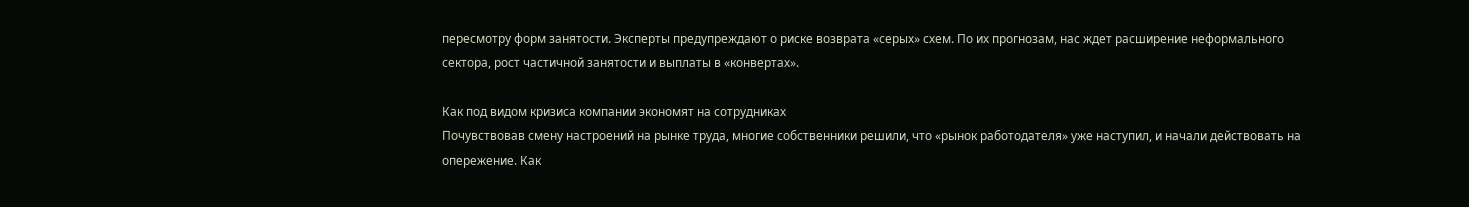пересмотру форм занятости. Эксперты предупреждают о риске возврата «серых» схем. По их прогнозам, нас ждет расширение неформального сектора, рост частичной занятости и выплаты в «конвертах».

Как под видом кризиса компании экономят на сотрудниках
Почувствовав смену настроений на рынке труда, многие собственники решили, что «рынок работодателя» уже наступил, и начали действовать на опережение. Как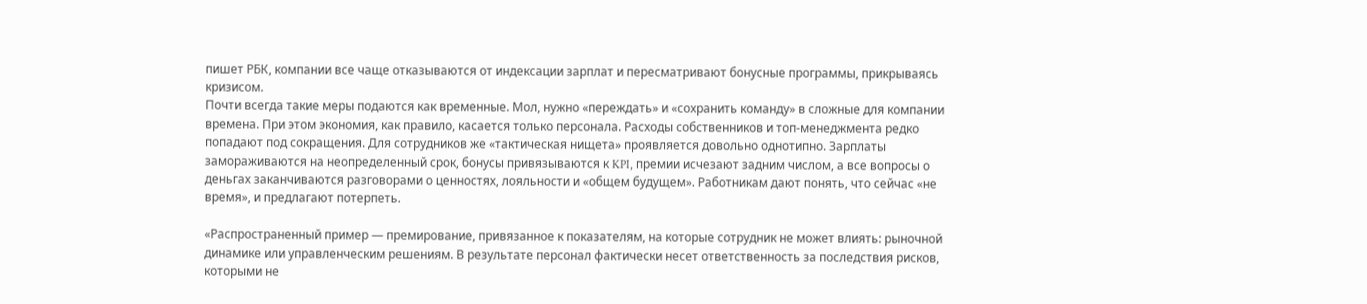пишет РБК, компании все чаще отказываются от индексации зарплат и пересматривают бонусные программы, прикрываясь кризисом.
Почти всегда такие меры подаются как временные. Мол, нужно «переждать» и «сохранить команду» в сложные для компании времена. При этом экономия, как правило, касается только персонала. Расходы собственников и топ-менеджмента редко попадают под сокращения. Для сотрудников же «тактическая нищета» проявляется довольно однотипно. Зарплаты замораживаются на неопределенный срок, бонусы привязываются к KPI, премии исчезают задним числом, а все вопросы о деньгах заканчиваются разговорами о ценностях, лояльности и «общем будущем». Работникам дают понять, что сейчас «не время», и предлагают потерпеть.

«Распространенный пример — премирование, привязанное к показателям, на которые сотрудник не может влиять: рыночной динамике или управленческим решениям. В результате персонал фактически несет ответственность за последствия рисков, которыми не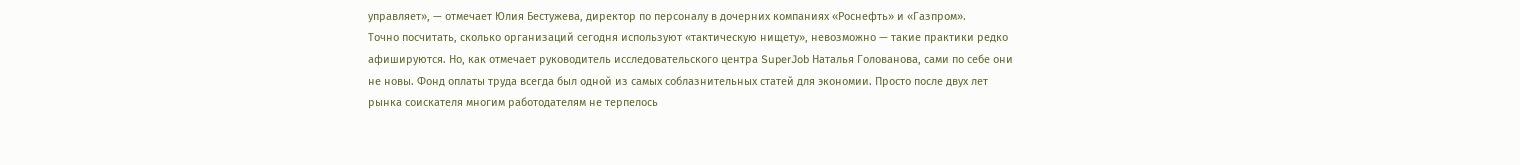управляет», — отмечает Юлия Бестужева, директор по персоналу в дочерних компаниях «Роснефть» и «Газпром».
Точно посчитать, сколько организаций сегодня используют «тактическую нищету», невозможно — такие практики редко афишируются. Но, как отмечает руководитель исследовательского центра SuperJob Наталья Голованова, сами по себе они не новы. Фонд оплаты труда всегда был одной из самых соблазнительных статей для экономии. Просто после двух лет рынка соискателя многим работодателям не терпелось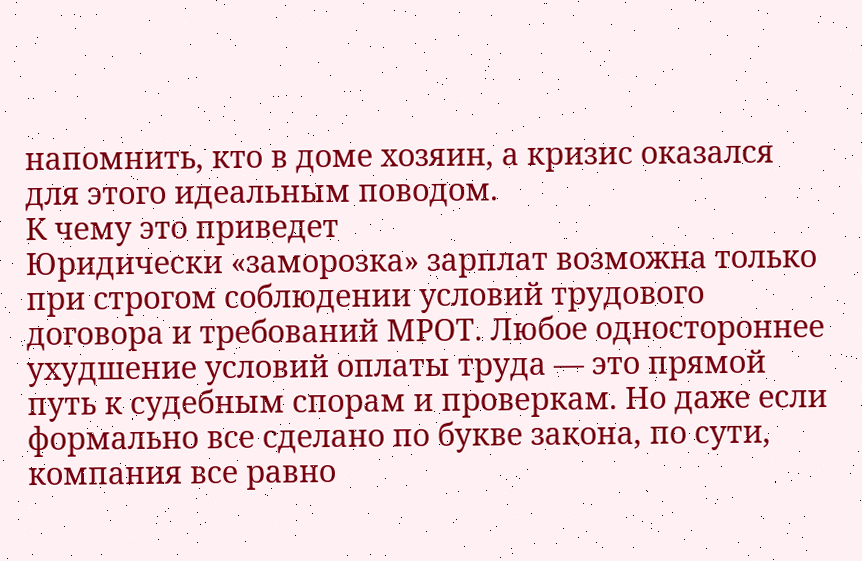напомнить, кто в доме хозяин, а кризис оказался для этого идеальным поводом.
К чему это приведет
Юридически «заморозка» зарплат возможна только при строгом соблюдении условий трудового договора и требований МРОТ. Любое одностороннее ухудшение условий оплаты труда — это прямой путь к судебным спорам и проверкам. Но даже если формально все сделано по букве закона, по сути, компания все равно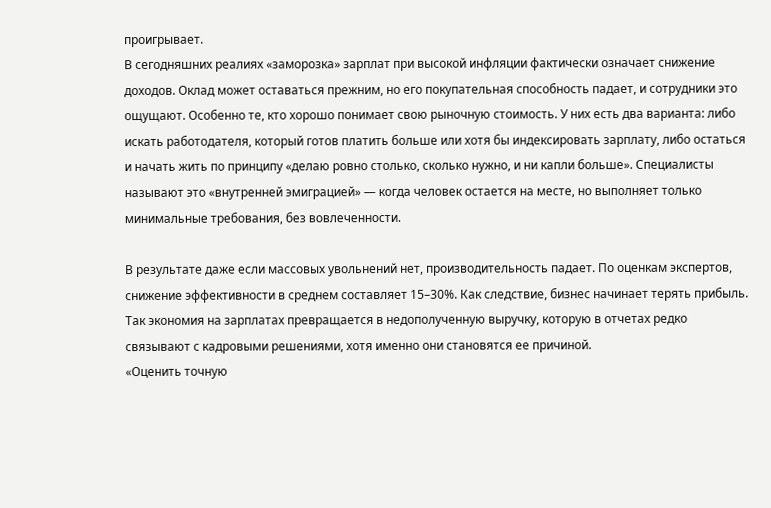проигрывает.
В сегодняшних реалиях «заморозка» зарплат при высокой инфляции фактически означает снижение доходов. Оклад может оставаться прежним, но его покупательная способность падает, и сотрудники это ощущают. Особенно те, кто хорошо понимает свою рыночную стоимость. У них есть два варианта: либо искать работодателя, который готов платить больше или хотя бы индексировать зарплату, либо остаться и начать жить по принципу «делаю ровно столько, сколько нужно, и ни капли больше». Специалисты называют это «внутренней эмиграцией» — когда человек остается на месте, но выполняет только минимальные требования, без вовлеченности.

В результате даже если массовых увольнений нет, производительность падает. По оценкам экспертов, снижение эффективности в среднем составляет 15–30%. Как следствие, бизнес начинает терять прибыль. Так экономия на зарплатах превращается в недополученную выручку, которую в отчетах редко связывают с кадровыми решениями, хотя именно они становятся ее причиной.
«Оценить точную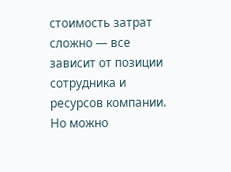стоимость затрат сложно — все зависит от позиции сотрудника и ресурсов компании. Но можно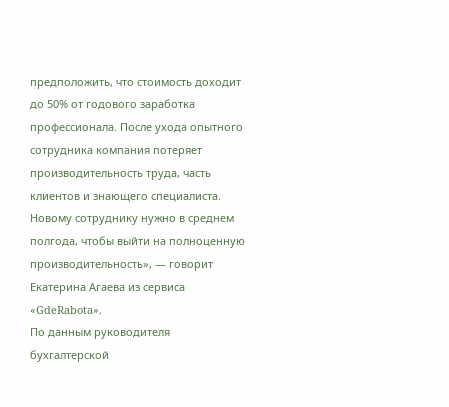предположить, что стоимость доходит до 50% от годового заработка профессионала. После ухода опытного сотрудника компания потеряет производительность труда, часть клиентов и знающего специалиста. Новому сотруднику нужно в среднем полгода, чтобы выйти на полноценную производительность», — говорит Екатерина Агаева из сервиса «GdeRabota».
По данным руководителя бухгалтерской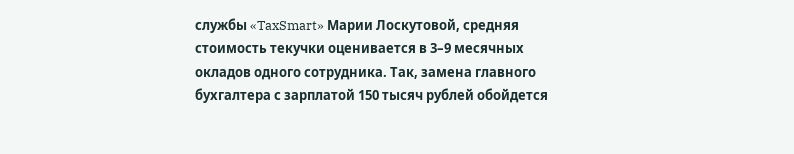службы «TaxSmart» Марии Лоскутовой, средняя стоимость текучки оценивается в 3–9 месячных окладов одного сотрудника. Так, замена главного бухгалтера с зарплатой 150 тысяч рублей обойдется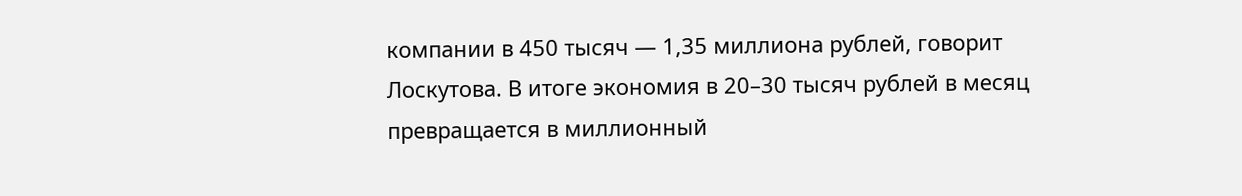компании в 450 тысяч — 1,35 миллиона рублей, говорит Лоскутова. В итоге экономия в 20–30 тысяч рублей в месяц превращается в миллионный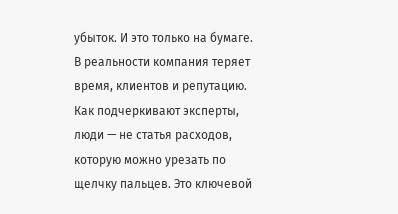убыток. И это только на бумаге. В реальности компания теряет время, клиентов и репутацию. Как подчеркивают эксперты, люди — не статья расходов, которую можно урезать по щелчку пальцев. Это ключевой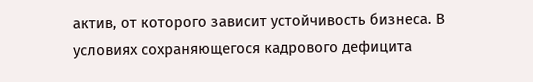актив, от которого зависит устойчивость бизнеса. В условиях сохраняющегося кадрового дефицита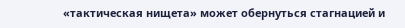«тактическая нищета» может обернуться стагнацией и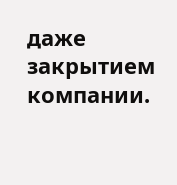даже закрытием компании.